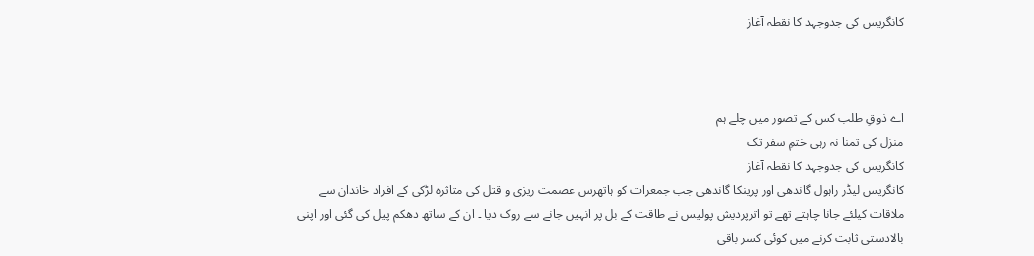کانگریس کی جدوجہد کا نقطہ آغاز



اے ذوقِ طلب کس کے تصور میں چلے ہم
منزل کی تمنا نہ رہی ختمِ سفر تک
کانگریس کی جدوجہد کا نقطہ آغاز
کانگریس لیڈر راہول گاندھی اور پرینکا گاندھی جب جمعرات کو ہاتھرس عصمت ریزی و قتل کی متاثرہ لڑکی کے افراد خاندان سے ملاقات کیلئے جانا چاہتے تھے تو اترپردیش پولیس نے طاقت کے بل پر انہیں جانے سے روک دیا ۔ ان کے ساتھ دھکم پیل کی گئی اور اپنی بالادستی ثابت کرنے میں کوئی کسر باقی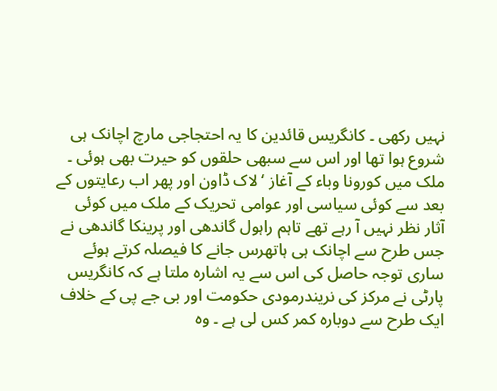نہیں رکھی ۔ کانگریس قائدین کا یہ احتجاجی مارچ اچانک ہی شروع ہوا تھا اور اس سے سبھی حلقوں کو حیرت بھی ہوئی ۔ ملک میں کورونا وباء کے آغاز ‘ لاک ڈاون اور پھر اب رعایتوں کے بعد سے کوئی سیاسی اور عوامی تحریک کے ملک میں کوئی آثار نظر نہیں آ رہے تھے تاہم راہول گاندھی اور پرینکا گاندھی نے جس طرح سے اچانک ہی ہاتھرس جانے کا فیصلہ کرتے ہوئے ساری توجہ حاصل کی اس سے یہ اشارہ ملتا ہے کہ کانگریس پارٹی نے مرکز کی نریندرمودی حکومت اور بی جے پی کے خلاف ایک طرح سے دوبارہ کمر کس لی ہے ۔ وہ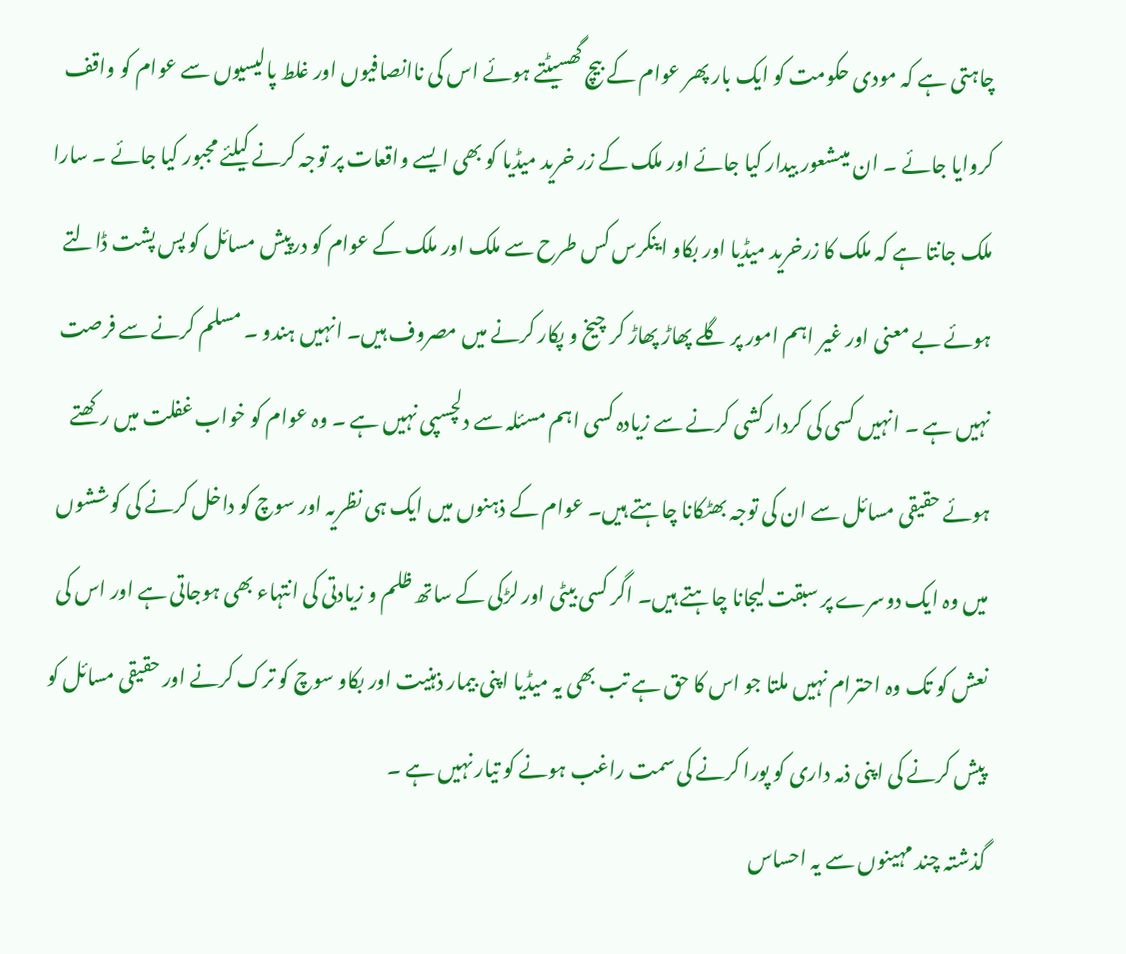چاہتی ہے کہ مودی حکومت کو ایک بار پھر عوام کے بیچ گھسیٹتے ہوئے اس کی ناانصافیوں اور غلط پالیسیوں سے عوام کو واقف کروایا جائے ۔ ان میںشعور بیدار کیا جائے اور ملک کے زر خرید میڈیا کو بھی ایسے واقعات پر توجہ کرنے کیلئے مجبور کیا جائے ۔ سارا ملک جانتا ہے کہ ملک کا زرخرید میڈیا اور بکاو اینکرس کس طرح سے ملک اور ملک کے عوام کو درپیش مسائل کو پس پشت ڈالتے ہوئے بے معنی اور غیر اہم امور پر گلے پھاڑ پھاڑ کر چیخ و پکار کرنے میں مصروف ہیں۔ انہیں ہندو ۔ مسلم کرنے سے فرصت نہیں ہے ۔ انہیں کسی کی کردار کشی کرنے سے زیادہ کسی اہم مسئلہ سے دلچسپی نہیں ہے ۔ وہ عوام کو خواب غفلت میں رکھتے ہوئے حقیقی مسائل سے ان کی توجہ بھٹکانا چاہتے ہیں۔ عوام کے ذہنوں میں ایک ہی نظریہ اور سوچ کو داخل کرنے کی کوششوں میں وہ ایک دوسرے پر سبقت لیجانا چاہتے ہیں۔ اگر کسی بیٹی اور لڑکی کے ساتھ ظلم و زیادتی کی انتہاء بھی ہوجاتی ہے اور اس کی نعش کو تک وہ احترام نہیں ملتا جو اس کا حق ہے تب بھی یہ میڈیا اپنی بیمار ذہنیت اور بکاو سوچ کو ترک کرنے اور حقیقی مسائل کو پیش کرنے کی اپنی ذمہ داری کو پورا کرنے کی سمت راغب ہونے کو تیار نہیں ہے ۔
گذشتہ چند مہینوں سے یہ احساس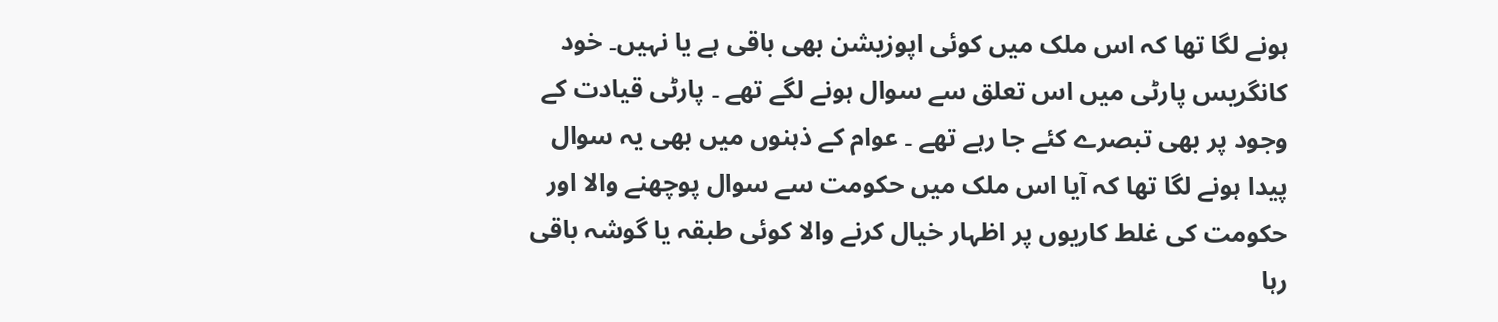ہونے لگا تھا کہ اس ملک میں کوئی اپوزیشن بھی باقی ہے یا نہیں۔ خود کانگریس پارٹی میں اس تعلق سے سوال ہونے لگے تھے ۔ پارٹی قیادت کے وجود پر بھی تبصرے کئے جا رہے تھے ۔ عوام کے ذہنوں میں بھی یہ سوال پیدا ہونے لگا تھا کہ آیا اس ملک میں حکومت سے سوال پوچھنے والا اور حکومت کی غلط کاریوں پر اظہار خیال کرنے والا کوئی طبقہ یا گوشہ باقی رہا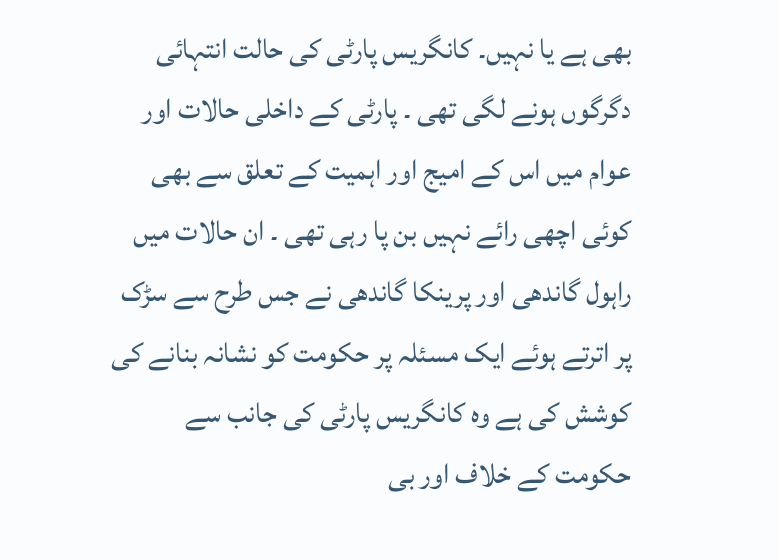بھی ہے یا نہیں۔ کانگریس پارٹی کی حالت انتہائی دگرگوں ہونے لگی تھی ۔ پارٹی کے داخلی حالات اور عوام میں اس کے امیج اور اہمیت کے تعلق سے بھی کوئی اچھی رائے نہیں بن پا رہی تھی ۔ ان حالات میں راہول گاندھی اور پرینکا گاندھی نے جس طرح سے سڑک پر اترتے ہوئے ایک مسئلہ پر حکومت کو نشانہ بنانے کی کوشش کی ہے وہ کانگریس پارٹی کی جانب سے حکومت کے خلاف اور بی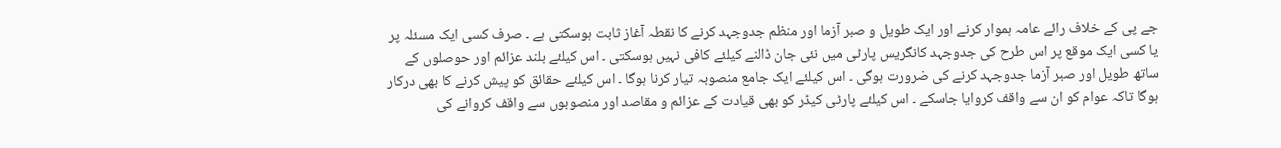جے پی کے خلاف رائے عامہ ہموار کرنے اور ایک طویل و صبر آزما اور منظم جدوجہد کرنے کا نقطہ آغاز ثابت ہوسکتی ہے ۔ صرف کسی ایک مسئلہ پر یا کسی ایک موقع پر اس طرح کی جدوجہد کانگریس پارٹی میں نئی جان ڈالنے کیلئے کافی نہیں ہوسکتی ۔ اس کیلئے بلند عزائم اور حوصلوں کے ساتھ طویل اور صبر آزما جدوجہد کرنے کی ضرورت ہوگی ۔ اس کیلئے ایک جامع منصوبہ تیار کرنا ہوگا ۔ اس کیلئے حقائق کو پیش کرنے کا بھی درکار ہوگا تاکہ عوام کو ان سے واقف کروایا جاسکے ۔ اس کیلئے پارٹی کیڈر کو بھی قیادت کے عزائم و مقاصد اور منصوبوں سے واقف کروانے کی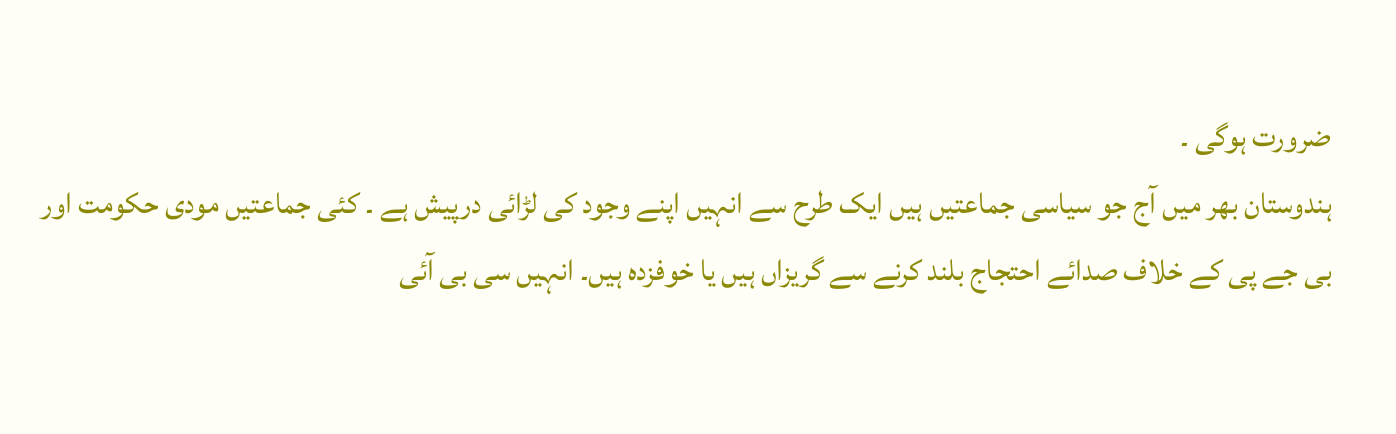ضرورت ہوگی ۔
ہندوستان بھر میں آج جو سیاسی جماعتیں ہیں ایک طرح سے انہیں اپنے وجود کی لڑائی درپیش ہے ۔ کئی جماعتیں مودی حکومت اور بی جے پی کے خلاف صدائے احتجاج بلند کرنے سے گریزاں ہیں یا خوفزدہ ہیں۔ انہیں سی بی آئی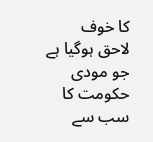کا خوف لاحق ہوگیا ہے جو مودی حکومت کا سب سے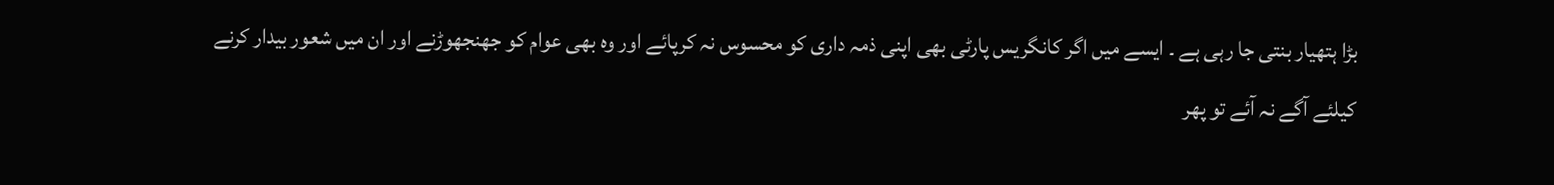بڑا ہتھیار بنتی جا رہی ہے ۔ ایسے میں اگر کانگریس پارٹی بھی اپنی ذمہ داری کو محسوس نہ کرپائے اور وہ بھی عوام کو جھنجھوڑنے اور ان میں شعور بیدار کرنے کیلئے آگے نہ آئے تو پھر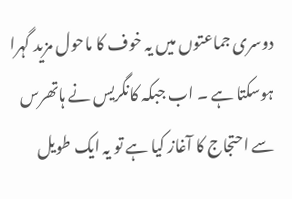دوسری جماعتوں میں یہ خوف کا ماحول مزید گہرا ہوسکتا ہے ۔ اب جبکہ کانگریس نے ہاتھرس سے احتجاج کا آغاز کیا ہے تو یہ ایک طویل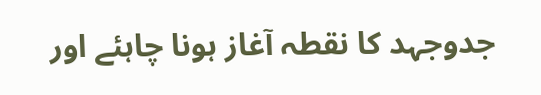جدوجہد کا نقطہ آغاز ہونا چاہئے اور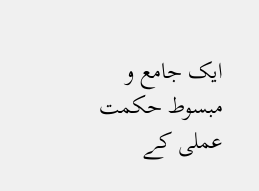ایک جامع و مبسوط حکمت عملی کے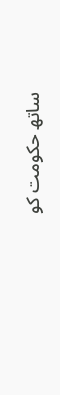ساتھ حکومت کو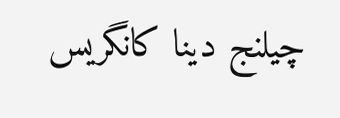چیلنج دینا کانگریس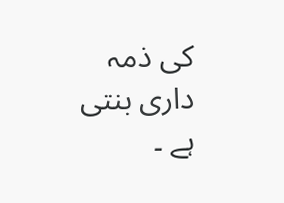کی ذمہ داری بنتی ہے ۔